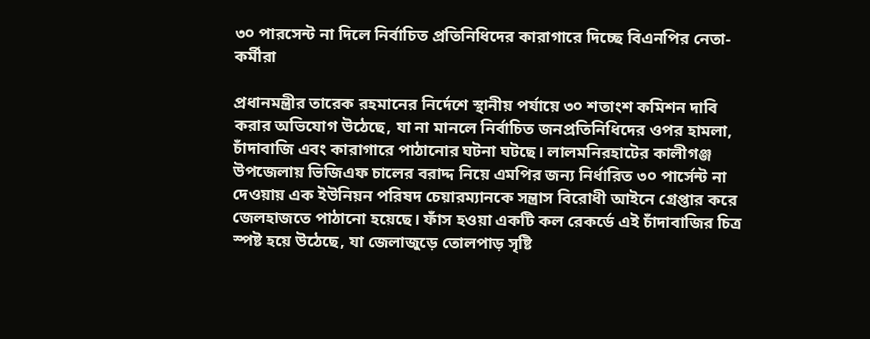৩০ পারসেন্ট না দিলে নির্বাচিত প্রতিনিধিদের কারাগারে দিচ্ছে বিএনপির নেতা-কর্মীরা

প্রধানমন্ত্রীর তারেক রহমানের নির্দেশে স্থানীয় পর্যায়ে ৩০ শতাংশ কমিশন দাবি করার অভিযোগ উঠেছে, যা না মানলে নির্বাচিত জনপ্রতিনিধিদের ওপর হামলা, চাঁদাবাজি এবং কারাগারে পাঠানোর ঘটনা ঘটছে। লালমনিরহাটের কালীগঞ্জ উপজেলায় ভিজিএফ চালের বরাদ্দ নিয়ে এমপির জন্য নির্ধারিত ৩০ পার্সেন্ট না দেওয়ায় এক ইউনিয়ন পরিষদ চেয়ারম্যানকে সন্ত্রাস বিরোধী আইনে গ্রেপ্তার করে জেলহাজতে পাঠানো হয়েছে। ফাঁস হওয়া একটি কল রেকর্ডে এই চাঁদাবাজির চিত্র স্পষ্ট হয়ে উঠেছে, যা জেলাজুড়ে তোলপাড় সৃষ্টি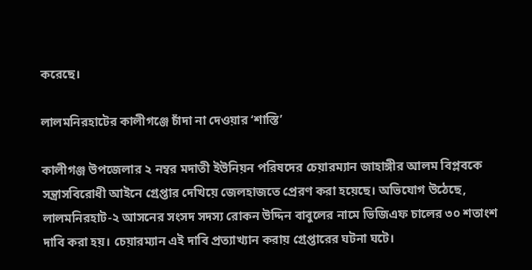করেছে।

লালমনিরহাটের কালীগঞ্জে চাঁদা না দেওয়ার ‘শাস্তি’

কালীগঞ্জ উপজেলার ২ নম্বর মদাতী ইউনিয়ন পরিষদের চেয়ারম্যান জাহাঙ্গীর আলম বিপ্লবকে সন্ত্রাসবিরোধী আইনে গ্রেপ্তার দেখিয়ে জেলহাজতে প্রেরণ করা হয়েছে। অভিযোগ উঠেছে, লালমনিরহাট-২ আসনের সংসদ সদস্য রোকন উদ্দিন বাবুলের নামে ভিজিএফ চালের ৩০ শতাংশ দাবি করা হয়। চেয়ারম্যান এই দাবি প্রত্যাখ্যান করায় গ্রেপ্তারের ঘটনা ঘটে।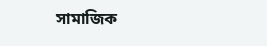সামাজিক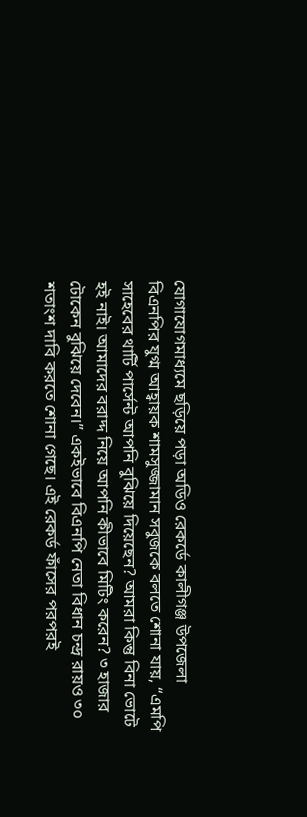যোগাযোগমাধ্যমে ছড়িয়ে পড়া অডিও রেকর্ডে কালীগঞ্জ উপজেলা বিএনপির যুগ্ম আহ্বায়ক শামসুজ্জামান সবুজকে বলতে শোনা যায়, “এমপি সাহেবের থার্টি পার্সেন্ট আপনি বুঝিয়ে দিয়েছেন? আমরা কিন্তু বিনা ভোটে হই নাই। আমাদের বরাদ্দ নিয়ে আপনি কীভাবে মিটিং করেন? ৩ হাজার টোকেন বুঝিয়ে দেবেন।” একইভাবে বিএনপি নেতা বিধান চন্দ্র রায়ও ৩০ শতাংশ দাবি করতে শোনা গেছে। এই রেকর্ড ফাঁসের পরপরই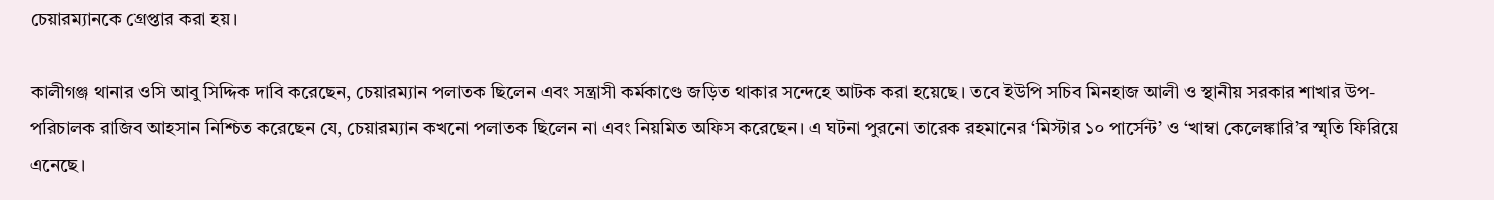চেয়ারম্যানকে গ্রেপ্তার করা হয়।

কালীগঞ্জ থানার ওসি আবু সিদ্দিক দাবি করেছেন, চেয়ারম্যান পলাতক ছিলেন এবং সন্ত্রাসী কর্মকাণ্ডে জড়িত থাকার সন্দেহে আটক করা হয়েছে। তবে ইউপি সচিব মিনহাজ আলী ও স্থানীয় সরকার শাখার উপ-পরিচালক রাজিব আহসান নিশ্চিত করেছেন যে, চেয়ারম্যান কখনো পলাতক ছিলেন না এবং নিয়মিত অফিস করেছেন। এ ঘটনা পুরনো তারেক রহমানের ‘মিস্টার ১০ পার্সেন্ট’ ও ‘খাম্বা কেলেঙ্কারি’র স্মৃতি ফিরিয়ে এনেছে।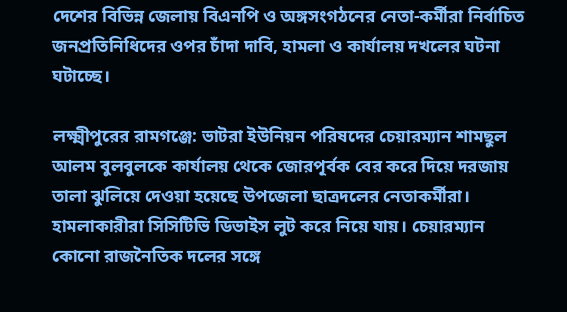দেশের বিভিন্ন জেলায় বিএনপি ও অঙ্গসংগঠনের নেতা-কর্মীরা নির্বাচিত জনপ্রতিনিধিদের ওপর চাঁদা দাবি, হামলা ও কার্যালয় দখলের ঘটনা ঘটাচ্ছে।

লক্ষ্মীপুরের রামগঞ্জে: ভাটরা ইউনিয়ন পরিষদের চেয়ারম্যান শামছুল আলম বুলবুলকে কার্যালয় থেকে জোরপূর্বক বের করে দিয়ে দরজায় তালা ঝুলিয়ে দেওয়া হয়েছে উপজেলা ছাত্রদলের নেতাকর্মীরা। হামলাকারীরা সিসিটিভি ডিভাইস লুট করে নিয়ে যায়। চেয়ারম্যান কোনো রাজনৈতিক দলের সঙ্গে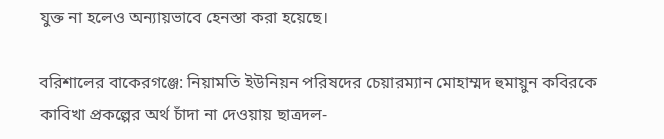যুক্ত না হলেও অন্যায়ভাবে হেনস্তা করা হয়েছে।

বরিশালের বাকেরগঞ্জে: নিয়ামতি ইউনিয়ন পরিষদের চেয়ারম্যান মোহাম্মদ হুমায়ুন কবিরকে কাবিখা প্রকল্পের অর্থ চাঁদা না দেওয়ায় ছাত্রদল-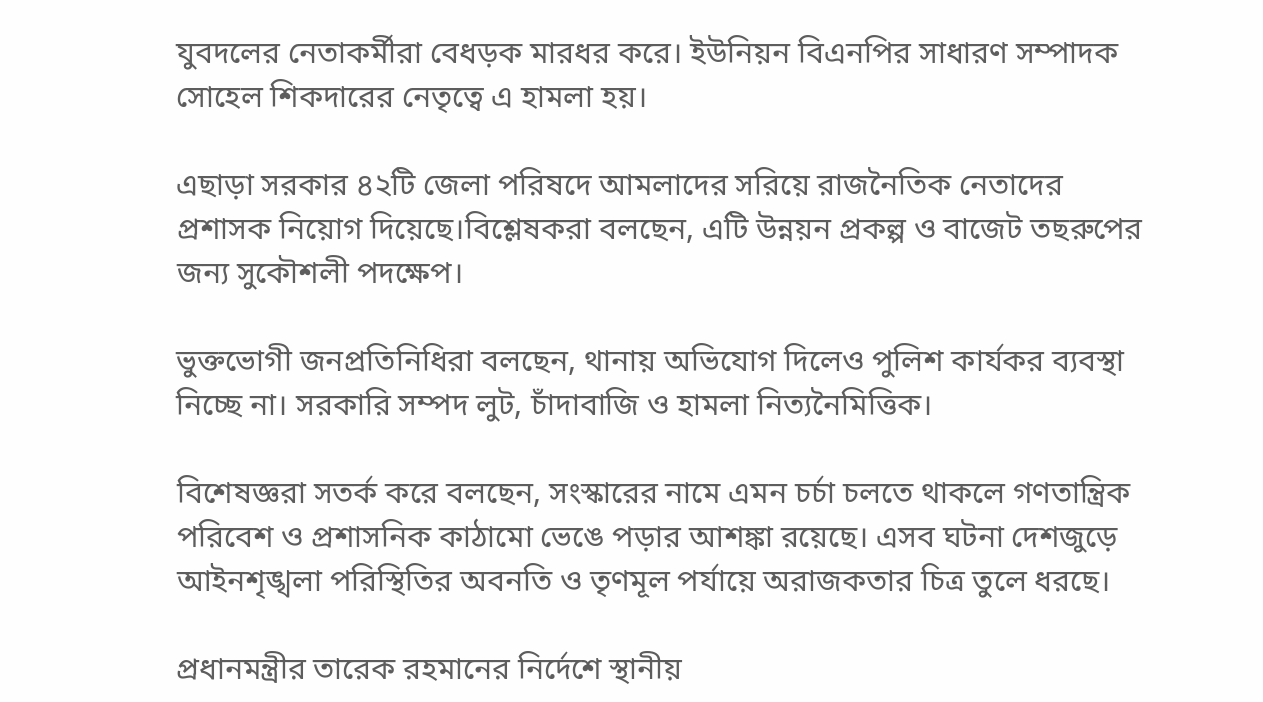যুবদলের নেতাকর্মীরা বেধড়ক মারধর করে। ইউনিয়ন বিএনপির সাধারণ সম্পাদক সোহেল শিকদারের নেতৃত্বে এ হামলা হয়।

এছাড়া সরকার ৪২টি জেলা পরিষদে আমলাদের সরিয়ে রাজনৈতিক নেতাদের প্রশাসক নিয়োগ দিয়েছে।বিশ্লেষকরা বলছেন, এটি উন্নয়ন প্রকল্প ও বাজেট তছরুপের জন্য সুকৌশলী পদক্ষেপ।

ভুক্তভোগী জনপ্রতিনিধিরা বলছেন, থানায় অভিযোগ দিলেও পুলিশ কার্যকর ব্যবস্থা নিচ্ছে না। সরকারি সম্পদ লুট, চাঁদাবাজি ও হামলা নিত্যনৈমিত্তিক।

বিশেষজ্ঞরা সতর্ক করে বলছেন, সংস্কারের নামে এমন চর্চা চলতে থাকলে গণতান্ত্রিক পরিবেশ ও প্রশাসনিক কাঠামো ভেঙে পড়ার আশঙ্কা রয়েছে। এসব ঘটনা দেশজুড়ে আইনশৃঙ্খলা পরিস্থিতির অবনতি ও তৃণমূল পর্যায়ে অরাজকতার চিত্র তুলে ধরছে।

প্রধানমন্ত্রীর তারেক রহমানের নির্দেশে স্থানীয়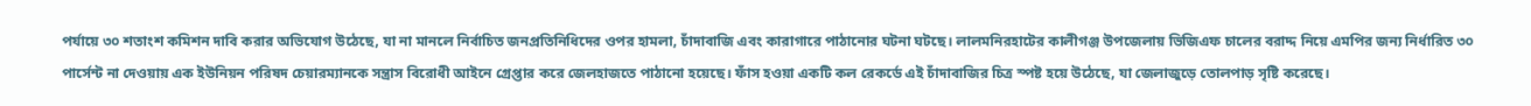পর্যায়ে ৩০ শতাংশ কমিশন দাবি করার অভিযোগ উঠেছে, যা না মানলে নির্বাচিত জনপ্রতিনিধিদের ওপর হামলা, চাঁদাবাজি এবং কারাগারে পাঠানোর ঘটনা ঘটছে। লালমনিরহাটের কালীগঞ্জ উপজেলায় ভিজিএফ চালের বরাদ্দ নিয়ে এমপির জন্য নির্ধারিত ৩০ পার্সেন্ট না দেওয়ায় এক ইউনিয়ন পরিষদ চেয়ারম্যানকে সন্ত্রাস বিরোধী আইনে গ্রেপ্তার করে জেলহাজতে পাঠানো হয়েছে। ফাঁস হওয়া একটি কল রেকর্ডে এই চাঁদাবাজির চিত্র স্পষ্ট হয়ে উঠেছে, যা জেলাজুড়ে তোলপাড় সৃষ্টি করেছে।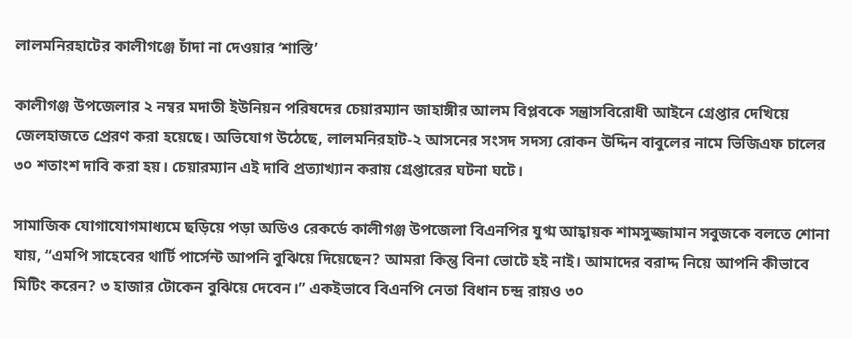লালমনিরহাটের কালীগঞ্জে চাঁদা না দেওয়ার ‘শাস্তি’

কালীগঞ্জ উপজেলার ২ নম্বর মদাতী ইউনিয়ন পরিষদের চেয়ারম্যান জাহাঙ্গীর আলম বিপ্লবকে সন্ত্রাসবিরোধী আইনে গ্রেপ্তার দেখিয়ে জেলহাজতে প্রেরণ করা হয়েছে। অভিযোগ উঠেছে, লালমনিরহাট-২ আসনের সংসদ সদস্য রোকন উদ্দিন বাবুলের নামে ভিজিএফ চালের ৩০ শতাংশ দাবি করা হয়। চেয়ারম্যান এই দাবি প্রত্যাখ্যান করায় গ্রেপ্তারের ঘটনা ঘটে।

সামাজিক যোগাযোগমাধ্যমে ছড়িয়ে পড়া অডিও রেকর্ডে কালীগঞ্জ উপজেলা বিএনপির যুগ্ম আহ্বায়ক শামসুজ্জামান সবুজকে বলতে শোনা যায়, “এমপি সাহেবের থার্টি পার্সেন্ট আপনি বুঝিয়ে দিয়েছেন? আমরা কিন্তু বিনা ভোটে হই নাই। আমাদের বরাদ্দ নিয়ে আপনি কীভাবে মিটিং করেন? ৩ হাজার টোকেন বুঝিয়ে দেবেন।” একইভাবে বিএনপি নেতা বিধান চন্দ্র রায়ও ৩০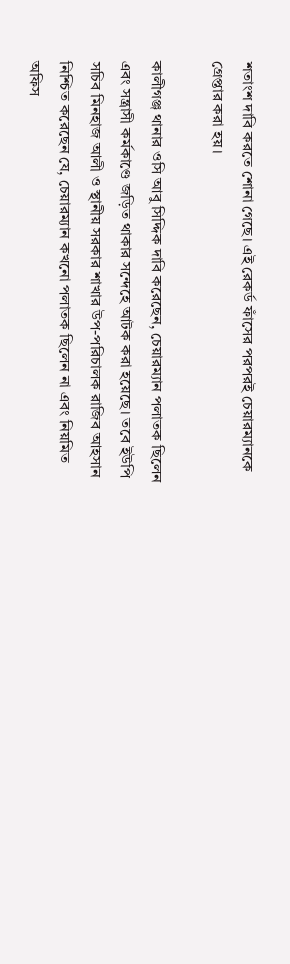শতাংশ দাবি করতে শোনা গেছে। এই রেকর্ড ফাঁসের পরপরই চেয়ারম্যানকে গ্রেপ্তার করা হয়।

কালীগঞ্জ থানার ওসি আবু সিদ্দিক দাবি করেছেন, চেয়ারম্যান পলাতক ছিলেন এবং সন্ত্রাসী কর্মকাণ্ডে জড়িত থাকার সন্দেহে আটক করা হয়েছে। তবে ইউপি সচিব মিনহাজ আলী ও স্থানীয় সরকার শাখার উপ-পরিচালক রাজিব আহসান নিশ্চিত করেছেন যে, চেয়ারম্যান কখনো পলাতক ছিলেন না এবং নিয়মিত অফিস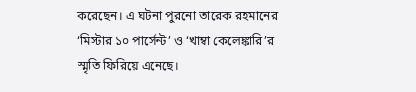করেছেন। এ ঘটনা পুরনো তারেক রহমানের ‘মিস্টার ১০ পার্সেন্ট’ ও ‘খাম্বা কেলেঙ্কারি’র স্মৃতি ফিরিয়ে এনেছে।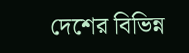দেশের বিভিন্ন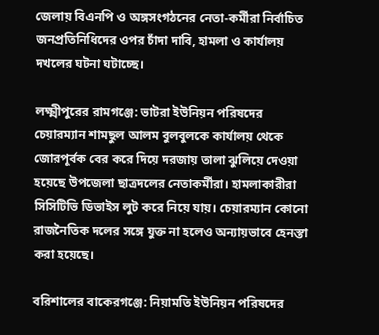জেলায় বিএনপি ও অঙ্গসংগঠনের নেতা-কর্মীরা নির্বাচিত জনপ্রতিনিধিদের ওপর চাঁদা দাবি, হামলা ও কার্যালয় দখলের ঘটনা ঘটাচ্ছে।

লক্ষ্মীপুরের রামগঞ্জে: ভাটরা ইউনিয়ন পরিষদের চেয়ারম্যান শামছুল আলম বুলবুলকে কার্যালয় থেকে জোরপূর্বক বের করে দিয়ে দরজায় তালা ঝুলিয়ে দেওয়া হয়েছে উপজেলা ছাত্রদলের নেতাকর্মীরা। হামলাকারীরা সিসিটিভি ডিভাইস লুট করে নিয়ে যায়। চেয়ারম্যান কোনো রাজনৈতিক দলের সঙ্গে যুক্ত না হলেও অন্যায়ভাবে হেনস্তা করা হয়েছে।

বরিশালের বাকেরগঞ্জে: নিয়ামতি ইউনিয়ন পরিষদের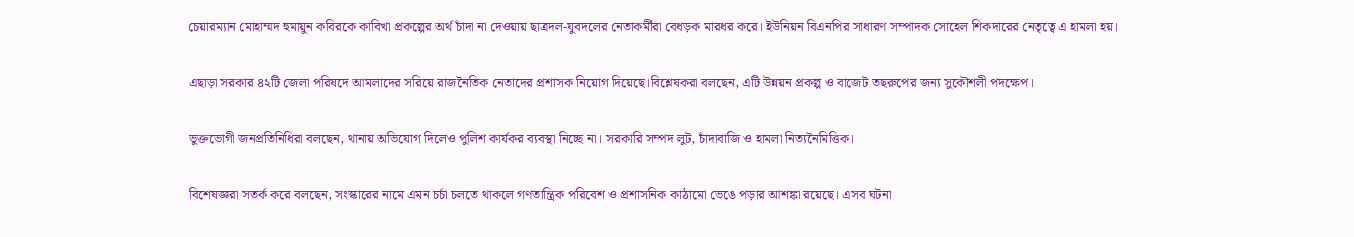চেয়ারম্যান মোহাম্মদ হুমায়ুন কবিরকে কাবিখা প্রকল্পের অর্থ চাঁদা না দেওয়ায় ছাত্রদল-যুবদলের নেতাকর্মীরা বেধড়ক মারধর করে। ইউনিয়ন বিএনপির সাধারণ সম্পাদক সোহেল শিকদারের নেতৃত্বে এ হামলা হয়।

এছাড়া সরকার ৪২টি জেলা পরিষদে আমলাদের সরিয়ে রাজনৈতিক নেতাদের প্রশাসক নিয়োগ দিয়েছে।বিশ্লেষকরা বলছেন, এটি উন্নয়ন প্রকল্প ও বাজেট তছরুপের জন্য সুকৌশলী পদক্ষেপ।

ভুক্তভোগী জনপ্রতিনিধিরা বলছেন, থানায় অভিযোগ দিলেও পুলিশ কার্যকর ব্যবস্থা নিচ্ছে না। সরকারি সম্পদ লুট, চাঁদাবাজি ও হামলা নিত্যনৈমিত্তিক।

বিশেষজ্ঞরা সতর্ক করে বলছেন, সংস্কারের নামে এমন চর্চা চলতে থাকলে গণতান্ত্রিক পরিবেশ ও প্রশাসনিক কাঠামো ভেঙে পড়ার আশঙ্কা রয়েছে। এসব ঘটনা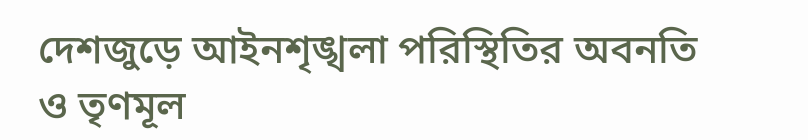দেশজুড়ে আইনশৃঙ্খলা পরিস্থিতির অবনতি ও তৃণমূল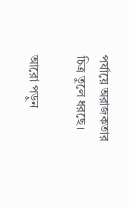পর্যায়ে অরাজকতার চিত্র তুলে ধরছে।

আরো পড়ুন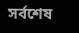সর্বশেষ